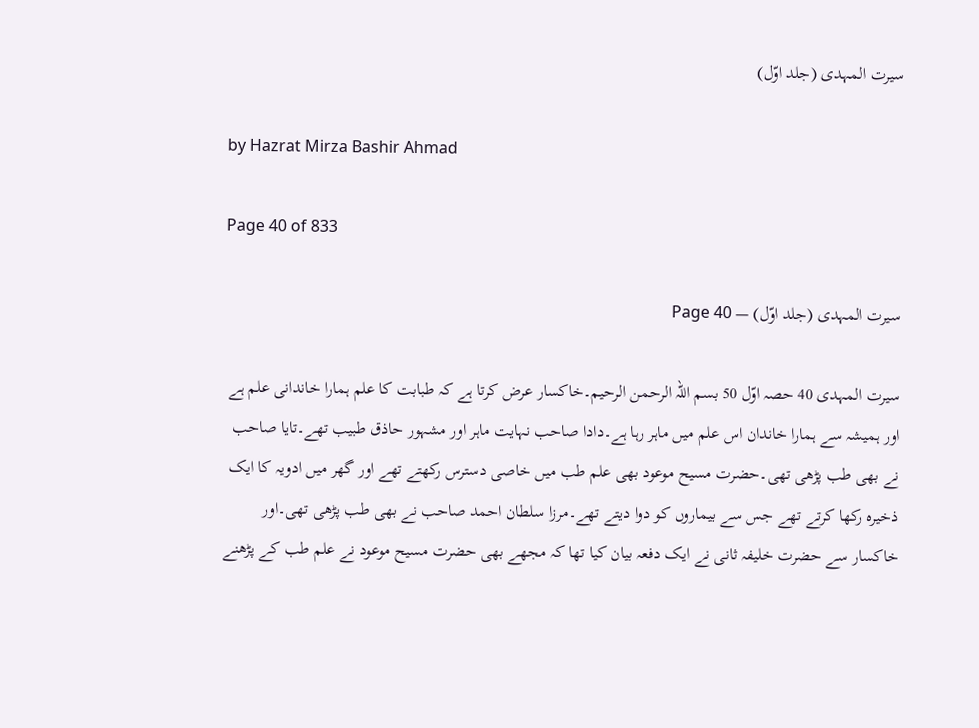سیرت المہدی (جلد اوّل)

by Hazrat Mirza Bashir Ahmad

Page 40 of 833

سیرت المہدی (جلد اوّل) — Page 40

سیرت المہدی 40 حصہ اوّل 50 بسم اللہ الرحمن الرحیم۔خاکسار عرض کرتا ہے کہ طبابت کا علم ہمارا خاندانی علم ہے اور ہمیشہ سے ہمارا خاندان اس علم میں ماہر رہا ہے۔دادا صاحب نہایت ماہر اور مشہور حاذق طبیب تھے۔تایا صاحب نے بھی طب پڑھی تھی۔حضرت مسیح موعود بھی علم طب میں خاصی دسترس رکھتے تھے اور گھر میں ادویہ کا ایک ذخیرہ رکھا کرتے تھے جس سے بیماروں کو دوا دیتے تھے۔مرزا سلطان احمد صاحب نے بھی طب پڑھی تھی۔اور خاکسار سے حضرت خلیفہ ثانی نے ایک دفعہ بیان کیا تھا کہ مجھے بھی حضرت مسیح موعود نے علم طب کے پڑھنے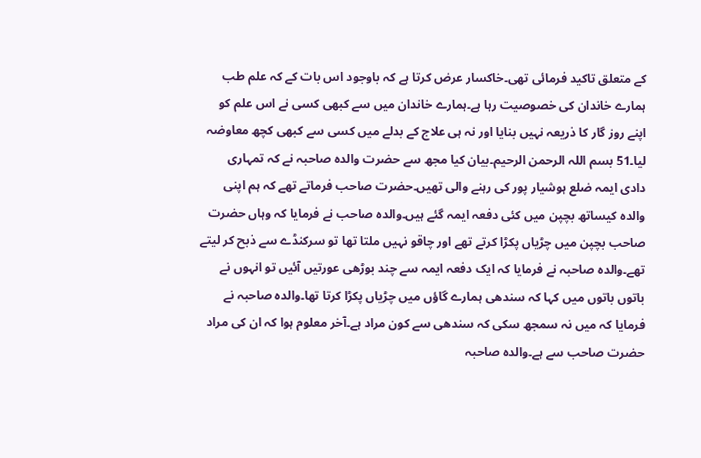کے متعلق تاکید فرمائی تھی۔خاکسار عرض کرتا ہے کہ باوجود اس بات کے کہ علم طب ہمارے خاندان کی خصوصیت رہا ہے۔ہمارے خاندان میں سے کبھی کسی نے اس علم کو اپنے روز گار کا ذریعہ نہیں بنایا اور نہ ہی علاج کے بدلے میں کسی سے کبھی کچھ معاوضہ لیا۔51 بسم اللہ الرحمن الرحیم۔بیان کیا مجھ سے حضرت والدہ صاحبہ نے کہ تمہاری دادی ایمہ ضلع ہوشیار پور کی رہنے والی تھیں۔حضرت صاحب فرماتے تھے کہ ہم اپنی والدہ کیساتھ بچپن میں کئی دفعہ ایمہ گئے ہیں۔والدہ صاحب نے فرمایا کہ وہاں حضرت صاحب بچپن میں چڑیاں پکڑا کرتے تھے اور چاقو نہیں ملتا تھا تو سرکنڈے سے ذبح کر لیتے تھے۔والدہ صاحبہ نے فرمایا کہ ایک دفعہ ایمہ سے چند بوڑھی عورتیں آئیں تو انہوں نے باتوں باتوں میں کہا کہ سندھی ہمارے گاؤں میں چڑیاں پکڑا کرتا تھا۔والدہ صاحبہ نے فرمایا کہ میں نہ سمجھ سکی کہ سندھی سے کون مراد ہے۔آخر معلوم ہوا کہ ان کی مراد حضرت صاحب سے ہے۔والدہ صاحبہ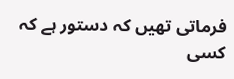فرماتی تھیں کہ دستور ہے کہ کسی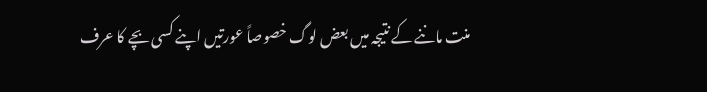منت ماننے کے نتیجہ میں بعض لوگ خصوصاً عورتیں اپنے کسی بچے کا عرف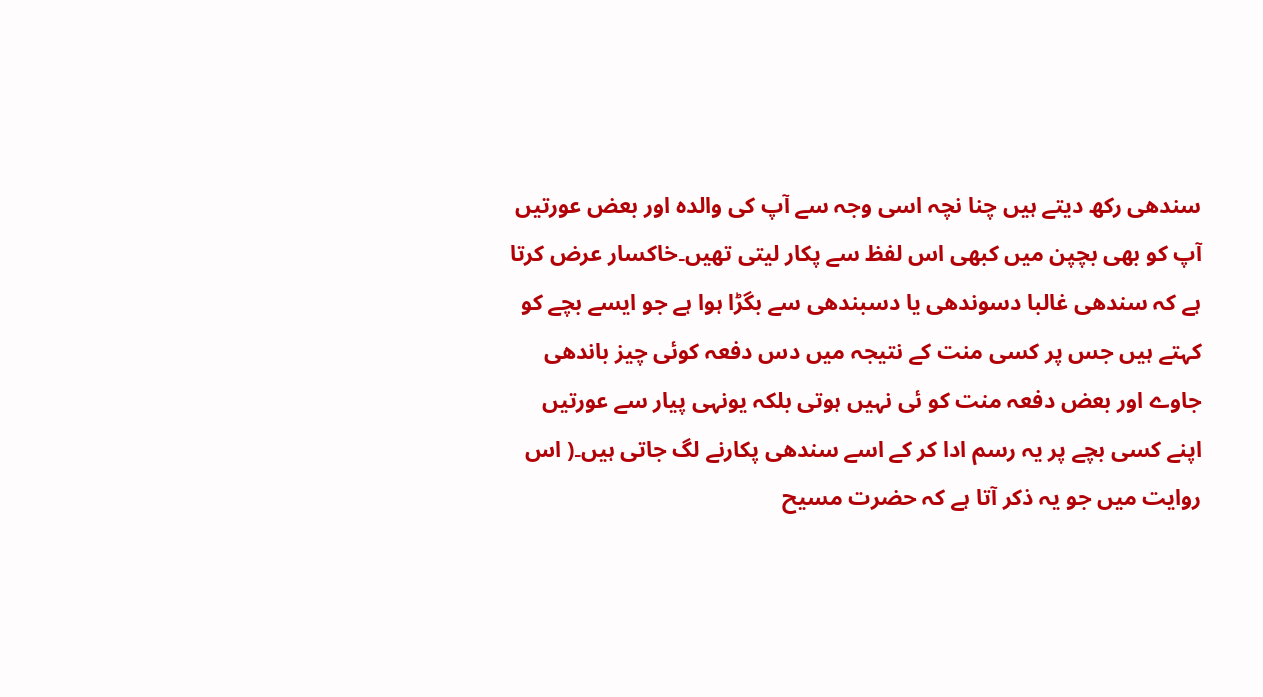سندھی رکھ دیتے ہیں چنا نچہ اسی وجہ سے آپ کی والدہ اور بعض عورتیں آپ کو بھی بچپن میں کبھی اس لفظ سے پکار لیتی تھیں۔خاکسار عرض کرتا ہے کہ سندھی غالبا دسوندھی یا دسبندھی سے بگڑا ہوا ہے جو ایسے بچے کو کہتے ہیں جس پر کسی منت کے نتیجہ میں دس دفعہ کوئی چیز باندھی جاوے اور بعض دفعہ منت کو ئی نہیں ہوتی بلکہ یونہی پیار سے عورتیں اپنے کسی بچے پر یہ رسم ادا کر کے اسے سندھی پکارنے لگ جاتی ہیں۔( اس روایت میں جو یہ ذکر آتا ہے کہ حضرت مسیح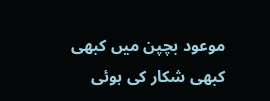موعود بچپن میں کبھی کبھی شکار کی ہوئی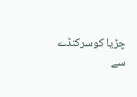چڑیا کوسرکنڈے سے